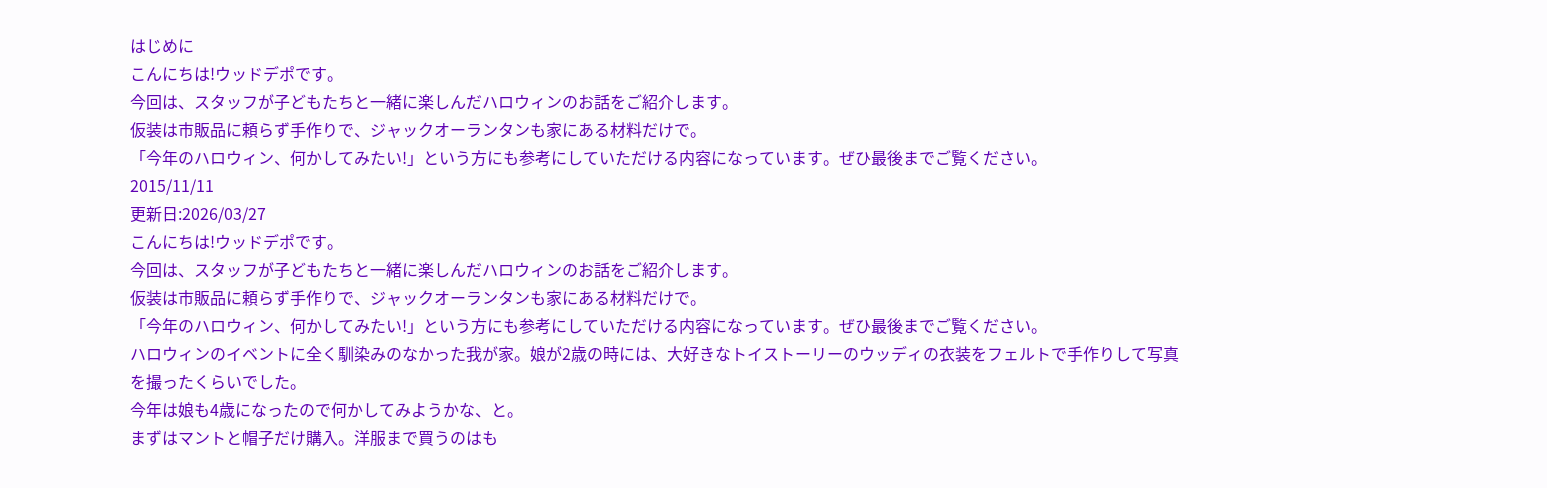はじめに
こんにちは!ウッドデポです。
今回は、スタッフが子どもたちと一緒に楽しんだハロウィンのお話をご紹介します。
仮装は市販品に頼らず手作りで、ジャックオーランタンも家にある材料だけで。
「今年のハロウィン、何かしてみたい!」という方にも参考にしていただける内容になっています。ぜひ最後までご覧ください。
2015/11/11
更新日:2026/03/27
こんにちは!ウッドデポです。
今回は、スタッフが子どもたちと一緒に楽しんだハロウィンのお話をご紹介します。
仮装は市販品に頼らず手作りで、ジャックオーランタンも家にある材料だけで。
「今年のハロウィン、何かしてみたい!」という方にも参考にしていただける内容になっています。ぜひ最後までご覧ください。
ハロウィンのイベントに全く馴染みのなかった我が家。娘が2歳の時には、大好きなトイストーリーのウッディの衣装をフェルトで手作りして写真を撮ったくらいでした。
今年は娘も4歳になったので何かしてみようかな、と。
まずはマントと帽子だけ購入。洋服まで買うのはも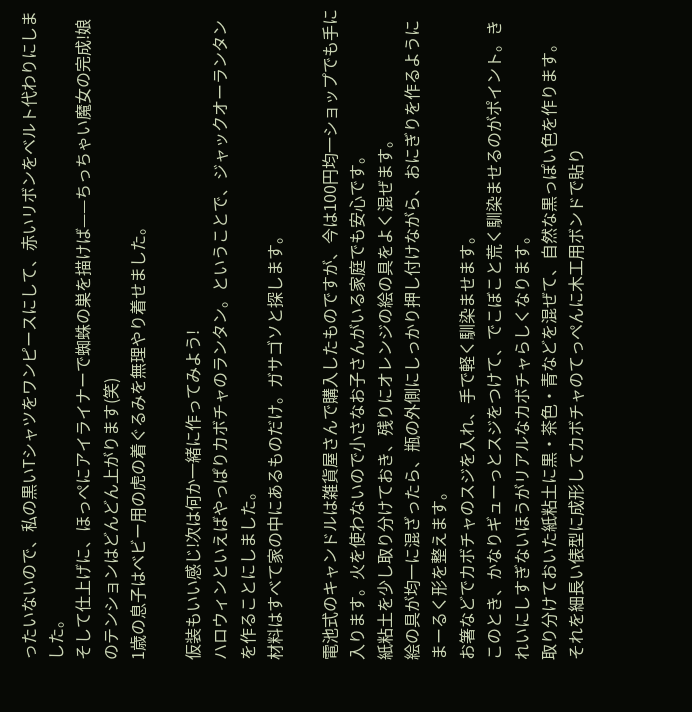ったいないので、私の黒いTシャツをワンピースにして、赤いリボンをベルト代わりにしました。
そして仕上げに、ほっぺにアイライナーで蜘蛛の巣を描けば——ちっちゃい魔女の完成!娘のテンションはどんどん上がります(笑)
1歳の息子はベビー用の虎の着ぐるみを無理やり着せました。

仮装もいい感じ!次は何か一緒に作ってみよう!
ハロウィンといえばやっぱりカボチャのランタン。ということで、ジャックオーランタンを作ることにしました。
材料はすべて家の中にあるものだけ。ガサゴソと探します。

電池式のキャンドルは雑貨屋さんで購入したものですが、今は100円均一ショップでも手に入ります。火を使わないので小さなお子さんがいる家庭でも安心です。
紙粘土を少し取り分けておき、残りにオレンジの絵の具をよく混ぜます。
絵の具が均一に混ざったら、瓶の外側にしっかり押し付けながら、おにぎりを作るようにまーるく形を整えます。
お箸などでカボチャのスジを入れ、手で軽く馴染ませます。
このとき、かなりギューっとスジをつけて、でこぼこと荒く馴染ませるのがポイント。きれいにしすぎないほうがリアルなカボチャらしくなります。
取り分けておいた紙粘土に黒・茶色・青などを混ぜて、自然な黒っぽい色を作ります。
それを細長い俵型に成形してカボチャのてっぺんに木工用ボンドで貼り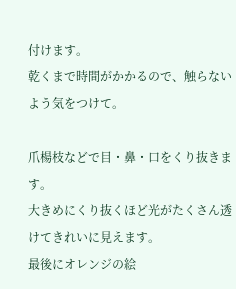付けます。
乾くまで時間がかかるので、触らないよう気をつけて。

爪楊枝などで目・鼻・口をくり抜きます。
大きめにくり抜くほど光がたくさん透けてきれいに見えます。
最後にオレンジの絵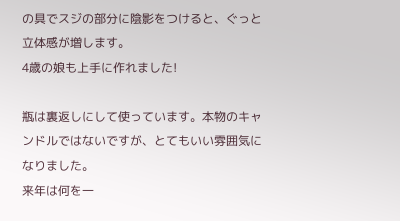の具でスジの部分に陰影をつけると、ぐっと立体感が増します。
4歳の娘も上手に作れました!

瓶は裏返しにして使っています。本物のキャンドルではないですが、とてもいい雰囲気になりました。
来年は何を一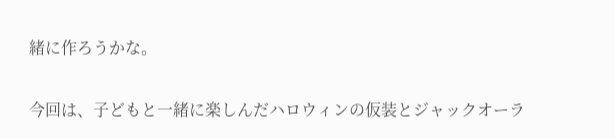緒に作ろうかな。

今回は、子どもと一緒に楽しんだハロウィンの仮装とジャックオーラ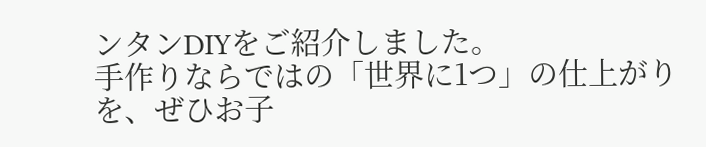ンタンDIYをご紹介しました。
手作りならではの「世界に1つ」の仕上がりを、ぜひお子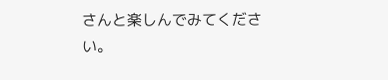さんと楽しんでみてください。